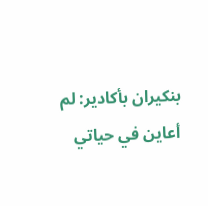بنكيران بأكادير: لم أعاين في حياتي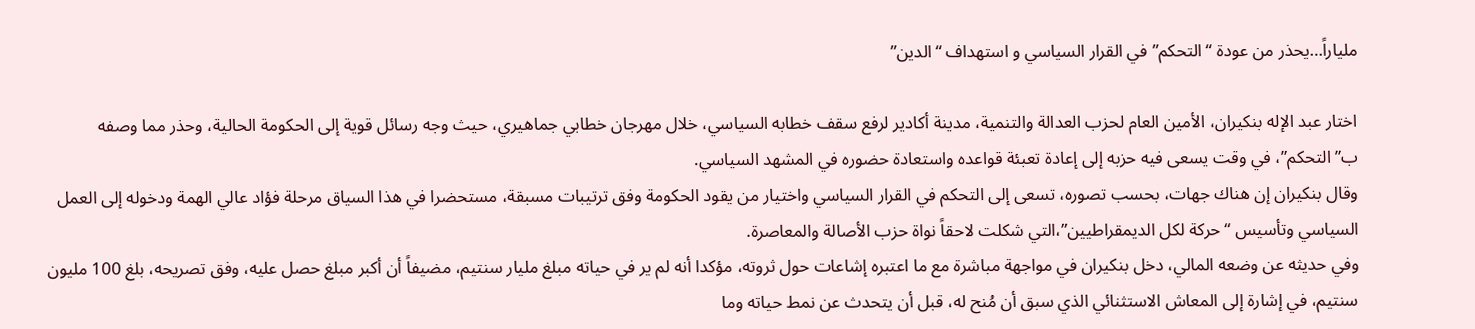ملياراً…يحذر من عودة “التحكم”في القرار السياسي و استهداف “الدين”

اختار عبد الإله بنكيران، الأمين العام لحزب العدالة والتنمية، مدينة أكادير لرفع سقف خطابه السياسي، خلال مهرجان خطابي جماهيري، حيث وجه رسائل قوية إلى الحكومة الحالية، وحذر مما وصفه ب”التحكم”، في وقت يسعى فيه حزبه إلى إعادة تعبئة قواعده واستعادة حضوره في المشهد السياسي.
وقال بنكيران إن هناك جهات، بحسب تصوره، تسعى إلى التحكم في القرار السياسي واختيار من يقود الحكومة وفق ترتيبات مسبقة، مستحضرا في هذا السياق مرحلة فؤاد عالي الهمة ودخوله إلى العمل السياسي وتأسيس “حركة لكل الديمقراطيين”،التي شكلت لاحقاً نواة حزب الأصالة والمعاصرة.
وفي حديثه عن وضعه المالي، دخل بنكيران في مواجهة مباشرة مع ما اعتبره إشاعات حول ثروته، مؤكدا أنه لم ير في حياته مبلغ مليار سنتيم، مضيفاً أن أكبر مبلغ حصل عليه، وفق تصريحه، بلغ 100 مليون سنتيم، في إشارة إلى المعاش الاستثنائي الذي سبق أن مُنح له، قبل أن يتحدث عن نمط حياته وما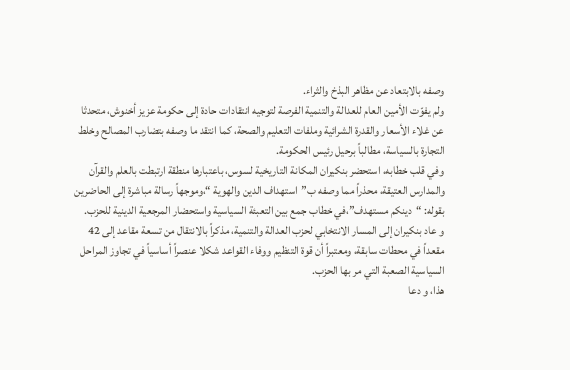وصفه بالابتعاد عن مظاهر البذخ والثراء.
ولم يفوّت الأمين العام للعدالة والتنمية الفرصة لتوجيه انتقادات حادة إلى حكومة عزيز أخنوش، متحدثا عن غلاء الأسعار والقدرة الشرائية وملفات التعليم والصحة، كما انتقد ما وصفه بتضارب المصالح وخلط التجارة بالسياسة، مطالباً برحيل رئيس الحكومة.
وفي قلب خطابه، استحضر بنكيران المكانة التاريخية لسوس، باعتبارها منطقة ارتبطت بالعلم والقرآن والمدارس العتيقة، محذراً مما وصفه ب”استهداف الدين والهوية “،وموجهاً رسالة مباشرة إلى الحاضرين بقوله: “دينكم مستهدف”،في خطاب جمع بين التعبئة السياسية واستحضار المرجعية الدينية للحزب.
و عاد بنكيران إلى المسار الانتخابي لحزب العدالة والتنمية، مذكراً بالانتقال من تسعة مقاعد إلى 42 مقعداً في محطات سابقة، ومعتبراً أن قوة التنظيم ووفاء القواعد شكلا عنصراً أساسياً في تجاوز المراحل السياسية الصعبة التي مر بها الحزب.
هذا، و دعا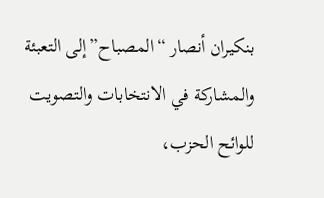بنكيران أنصار “المصباح”إلى التعبئة والمشاركة في الانتخابات والتصويت للوائح الحزب،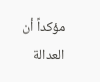مؤكداً أن العدالة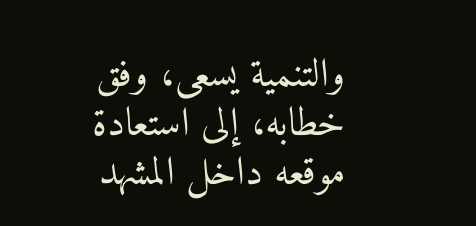والتنمية يسعى، وفق خطابه، إلى استعادة موقعه داخل المشهد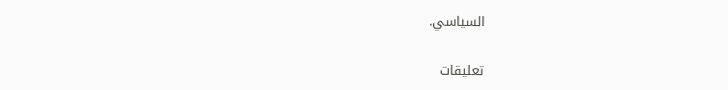السياسي.

تعليقات